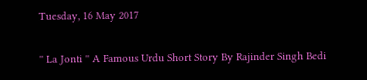Tuesday, 16 May 2017

'' La Jonti '' A Famous Urdu Short Story By Rajinder Singh Bedi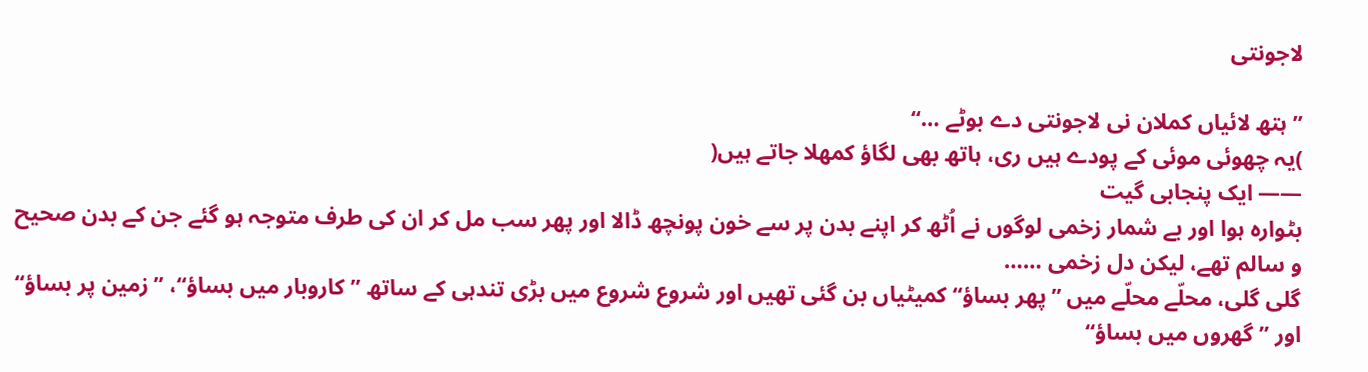لاجونتی

’’ ہتھ لائیاں کملان نی لاجونتی دے بوٹے …‘‘
)یہ چھوئی موئی کے پودے ہیں ری، ہاتھ بھی لگاؤ کمھلا جاتے ہیں(
—— ایک پنجابی گیت
بٹوارہ ہوا اور بے شمار زخمی لوگوں نے اُٹھ کر اپنے بدن پر سے خون پونچھ ڈالا اور پھر سب مل کر ان کی طرف متوجہ ہو گئے جن کے بدن صحیح و سالم تھے، لیکن دل زخمی ……
گلی گلی، محلّے محلّے میں ’’پھر بساؤ‘‘ کمیٹیاں بن گئی تھیں اور شروع شروع میں بڑی تندہی کے ساتھ ’’کاروبار میں بساؤ‘‘، ’’زمین پر بساؤ‘‘ اور ’’گھروں میں بساؤ‘‘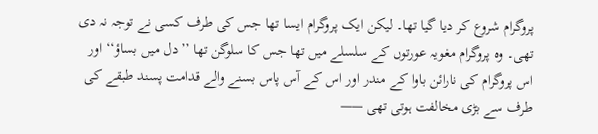پروگرام شروع کر دیا گیا تھا۔ لیکن ایک پروگرام ایسا تھا جس کی طرف کسی نے توجہ نہ دی تھی۔ وہ پروگرام مغویہ عورتوں کے سلسلے میں تھا جس کا سلوگن تھا ’’دل میں بساؤ‘‘ اور اس پروگرام کی نارائن باوا کے مندر اور اس کے آس پاس بسنے والے قدامت پسند طبقے کی طرف سے بڑی مخالفت ہوتی تھی ——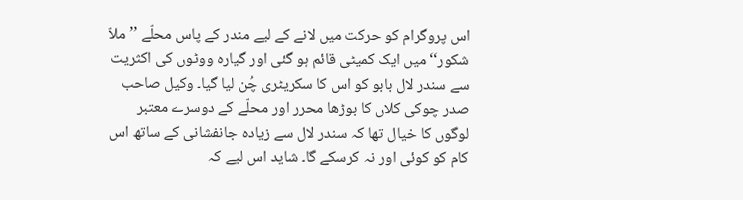اس پروگرام کو حرکت میں لانے کے لیے مندر کے پاس محلّے ’’ملاّ شکور‘‘ میں ایک کمیٹی قائم ہو گئی اور گیارہ ووٹوں کی اکثریت سے سندر لال بابو کو اس کا سکریٹری چُن لیا گیا۔ وکیل صاحب صدر چوکی کلاں کا بوڑھا محرر اور محلّے کے دوسرے معتبر لوگوں کا خیال تھا کہ سندر لال سے زیادہ جانفشانی کے ساتھ اس کام کو کوئی اور نہ کرسکے گا۔ شاید اس لیے کہ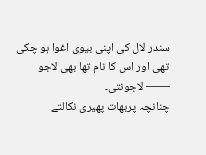سندر لال کی اپنی بیوی اغوا ہو چکی تھی اور اس کا نام تھا بھی لاجو —— لاجونتی۔
چنانچہ پربھات پھیری نکالتے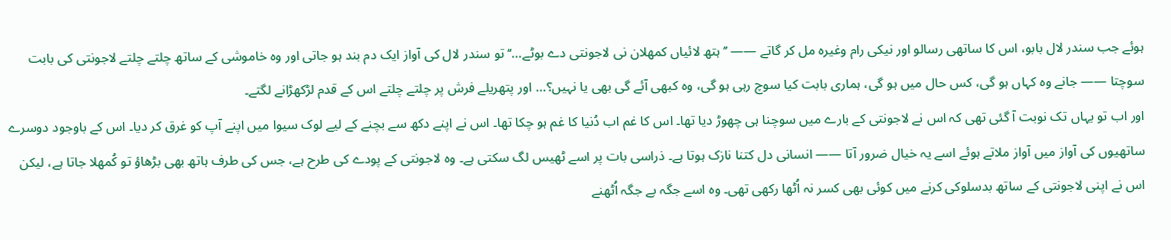ہوئے جب سندر لال بابو، اس کا ساتھی رسالو اور نیکی رام وغیرہ مل کر گاتے —— ’’ہتھ لائیاں کمھلان نی لاجونتی دے بوٹے…‘‘ تو سندر لال کی آواز ایک دم بند ہو جاتی اور وہ خاموشی کے ساتھ چلتے چلتے لاجونتی کی بابت سوچتا —— جانے وہ کہاں ہو گی، کس حال میں ہو گی، ہماری بابت کیا سوچ رہی ہو گی، وہ کبھی آئے گی بھی یا نہیں؟… اور پتھریلے فرش پر چلتے چلتے اس کے قدم لڑکھڑانے لگتے۔
اور اب تو یہاں تک نوبت آ گئی تھی کہ اس نے لاجونتی کے بارے میں سوچنا ہی چھوڑ دیا تھا۔ اس کا غم اب دُنیا کا غم ہو چکا تھا۔ اس نے اپنے دکھ سے بچنے کے لیے لوک سیوا میں اپنے آپ کو غرق کر دیا۔ اس کے باوجود دوسرے ساتھیوں کی آواز میں آواز ملاتے ہوئے اسے یہ خیال ضرور آتا —— انسانی دل کتنا نازک ہوتا ہے۔ ذراسی بات پر اسے ٹھیس لگ سکتی ہے۔ وہ لاجونتی کے پودے کی طرح ہے، جس کی طرف ہاتھ بھی بڑھاؤ تو کُمھلا جاتا ہے، لیکن اس نے اپنی لاجونتی کے ساتھ بدسلوکی کرنے میں کوئی بھی کسر نہ اُٹھا رکھی تھی۔ وہ اسے جگہ بے جگہ اُٹھنے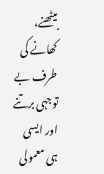بیٹھنے، کھانے کی طرف بے توجہی برتنے اور ایسی ہی معمولی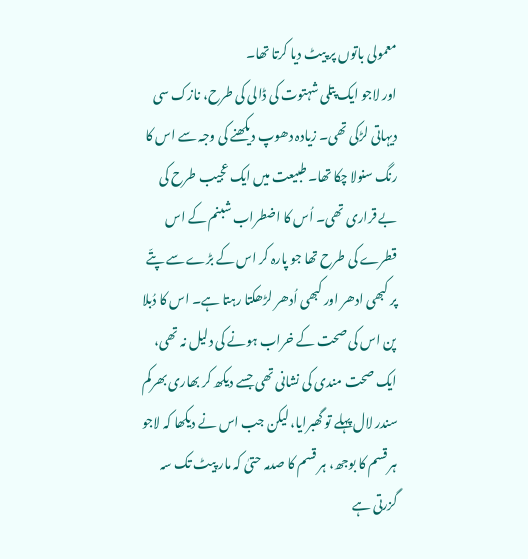معمولی باتوں پر پیٹ دیا کرتا تھا۔
اور لاجو ایک پتلی شہتوت کی ڈالی کی طرح، نازک سی دیہاتی لڑکی تھی۔ زیادہ دھوپ دیکھنے کی وجہ سے اس کا رنگ سنولا چکا تھا۔ طبیعت میں ایک عجیب طرح کی بے قراری تھی۔ اُس کا اضطراب شبنم کے اس قطرے کی طرح تھا جو پارہ کر اس کے بڑے سے پتّے پر کبھی ادھر اور کبھی اُدھر لڑھکتا رہتا ہے۔ اس کا دُبلا پن اس کی صحت کے خراب ہونے کی دلیل نہ تھی، ایک صحت مندی کی نشانی تھی جسے دیکھ کر بھاری بھرکم سندر لال پہلے تو گھبرایا، لیکن جب اس نے دیکھا کہ لاجو ہر قسم کا بوجھ، ہر قسم کا صدمہ حتیٰ کہ مار پیٹ تک سہ گزرتی ہے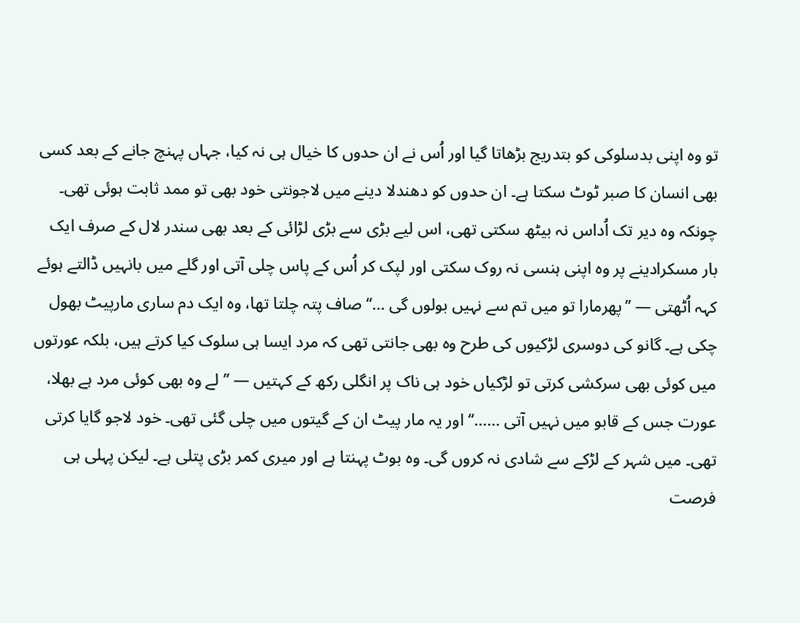تو وہ اپنی بدسلوکی کو بتدریج بڑھاتا گیا اور اُس نے ان حدوں کا خیال ہی نہ کیا، جہاں پہنچ جانے کے بعد کسی بھی انسان کا صبر ٹوٹ سکتا ہے۔ ان حدوں کو دھندلا دینے میں لاجونتی خود بھی تو ممد ثابت ہوئی تھی۔ چونکہ وہ دیر تک اُداس نہ بیٹھ سکتی تھی، اس لیے بڑی سے بڑی لڑائی کے بعد بھی سندر لال کے صرف ایک بار مسکرادینے پر وہ اپنی ہنسی نہ روک سکتی اور لپک کر اُس کے پاس چلی آتی اور گلے میں بانہیں ڈالتے ہوئے کہہ اُٹھتی — ’’پھرمارا تو میں تم سے نہیں بولوں گی …‘‘ صاف پتہ چلتا تھا، وہ ایک دم ساری مارپیٹ بھول چکی ہے۔ گانو کی دوسری لڑکیوں کی طرح وہ بھی جانتی تھی کہ مرد ایسا ہی سلوک کیا کرتے ہیں، بلکہ عورتوں میں کوئی بھی سرکشی کرتی تو لڑکیاں خود ہی ناک پر انگلی رکھ کے کہتیں — ’’لے وہ بھی کوئی مرد ہے بھلا، عورت جس کے قابو میں نہیں آتی ……‘‘ اور یہ مار پیٹ ان کے گیتوں میں چلی گئی تھی۔ خود لاجو گایا کرتی تھی۔ میں شہر کے لڑکے سے شادی نہ کروں گی۔ وہ بوٹ پہنتا ہے اور میری کمر بڑی پتلی ہے۔ لیکن پہلی ہی فرصت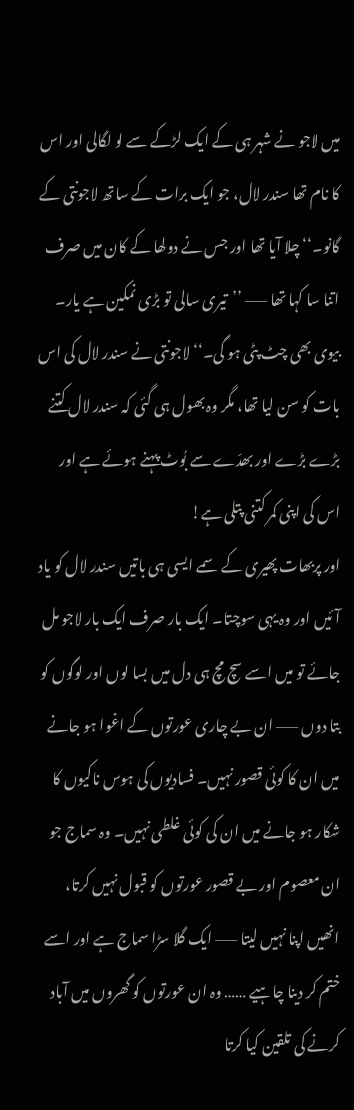میں لاجو نے شہر ہی کے ایک لڑکے سے لو لگالی اور اس کا نام تھا سندر لال، جو ایک برات کے ساتھ لاجونتی کے گانو۔‘‘ چلا آیا تھا اور جس نے دولھا کے کان میں صرف اتنا سا کہا تھا —— ’’تیری سالی تو بڑی نمکین ہے یار۔ بیوی بھی چٹ پٹی ہو گی۔‘‘ لاجونتی نے سندر لال کی اس بات کو سن لیا تھا، مگر وہ بھول ہی گئی کہ سندر لال کتنے بڑے بڑے اور بھدّے سے بُوٹ پہنے ہوئے ہے اور اس کی اپنی کمر کتنی پتلی ہے!
اور پربھات پھیری کے سمے ایسی ہی باتیں سندر لال کو یاد آئیں اور وہ یہی سوچتا۔ ایک بار صرف ایک بار لاجو مل جائے تو میں اسے سچ مچ ہی دل میں بسا لوں اور لوگوں کو بتا دوں —— ان بے چاری عورتوں کے اغوا ہو جانے میں ان کا کوئی قصور نہیں۔ فسادیوں کی ہوس ناکیوں کا شکار ہو جانے میں ان کی کوئی غلطی نہیں۔ وہ سماج جو ان معصوم اور بے قصور عورتوں کو قبول نہیں کرتا، انھیں اپنا نہیں لیتا —— ایک گلا سڑا سماج ہے اور اسے ختم کر دینا چاہیے …… وہ ان عورتوں کو گھروں میں آباد کرنے کی تلقین کیا کرتا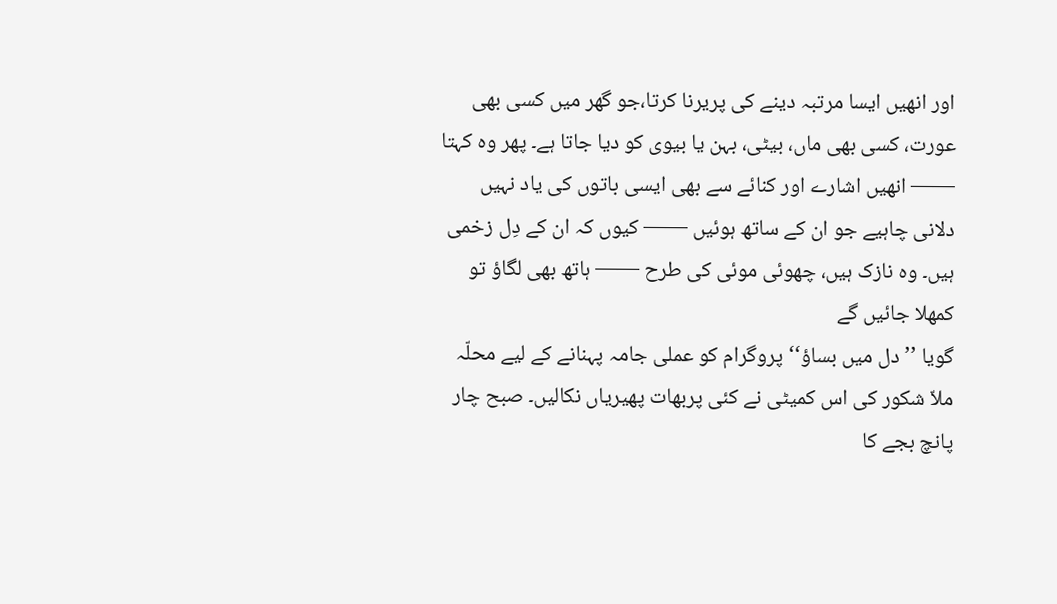اور انھیں ایسا مرتبہ دینے کی پریرنا کرتا،جو گھر میں کسی بھی عورت، کسی بھی ماں، بیٹی، بہن یا بیوی کو دیا جاتا ہے۔ پھر وہ کہتا —— انھیں اشارے اور کنائے سے بھی ایسی باتوں کی یاد نہیں دلانی چاہیے جو ان کے ساتھ ہوئیں —— کیوں کہ ان کے دِل زخمی ہیں۔ وہ نازک ہیں، چھوئی موئی کی طرح —— ہاتھ بھی لگاؤ تو کمھلا جائیں گے
گویا ’’دل میں بساؤ‘‘ پروگرام کو عملی جامہ پہنانے کے لیے محلّہ ملاّ شکور کی اس کمیٹی نے کئی پربھات پھیریاں نکالیں۔ صبح چار پانچ بجے کا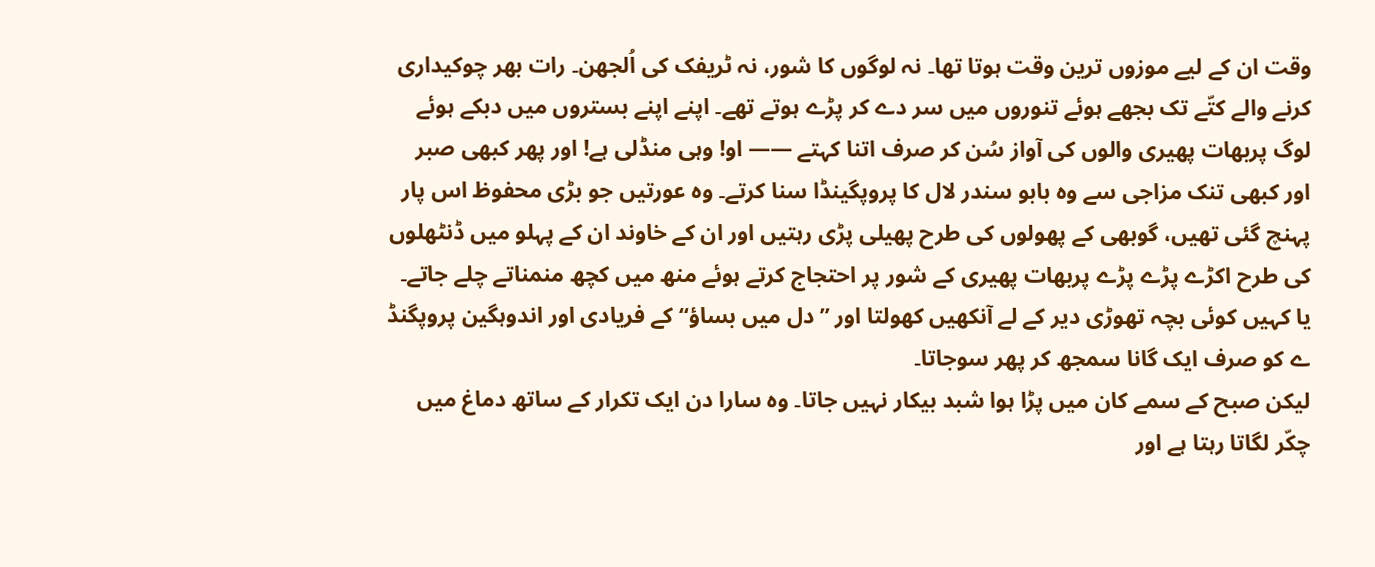وقت ان کے لیے موزوں ترین وقت ہوتا تھا۔ نہ لوگوں کا شور، نہ ٹریفک کی اُلجھن۔ رات بھر چوکیداری کرنے والے کتّے تک بجھے ہوئے تنوروں میں سر دے کر پڑے ہوتے تھے۔ اپنے اپنے بستروں میں دبکے ہوئے لوگ پربھات پھیری والوں کی آواز سُن کر صرف اتنا کہتے —— او! وہی منڈلی ہے! اور پھر کبھی صبر اور کبھی تنک مزاجی سے وہ بابو سندر لال کا پروپگینڈا سنا کرتے۔ وہ عورتیں جو بڑی محفوظ اس پار پہنچ گئی تھیں، گوبھی کے پھولوں کی طرح پھیلی پڑی رہتیں اور ان کے خاوند ان کے پہلو میں ڈنٹھلوں کی طرح اکڑے پڑے پڑے پربھات پھیری کے شور پر احتجاج کرتے ہوئے منھ میں کچھ منمناتے چلے جاتے۔ یا کہیں کوئی بچہ تھوڑی دیر کے لے آنکھیں کھولتا اور ’’دل میں بساؤ‘‘ کے فریادی اور اندوہگین پروپگنڈ ے کو صرف ایک گانا سمجھ کر پھر سوجاتا۔
لیکن صبح کے سمے کان میں پڑا ہوا شبد بیکار نہیں جاتا۔ وہ سارا دن ایک تکرار کے ساتھ دماغ میں چکّر لگاتا رہتا ہے اور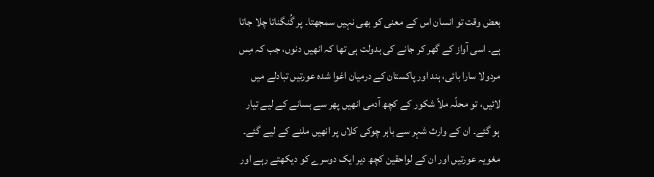بعض وقت تو انسان اس کے معنی کو بھی نہیں سمجھتا۔ پر گُنگناتا چلا جاتا ہے۔ اسی آواز کے گھر کر جانے کی بدولت ہی تھا کہ انھیں دنوں، جب کہ مِس مردولا سارا بائی، ہند اور پاکستان کے درمیان اغوا شدہ عورتیں تبادلے میں لائیں، تو محلّہ ملاّ شکور کے کچھ آدمی انھیں پھر سے بسانے کے لیے تیار ہو گئے۔ ان کے وارث شہر سے باہر چوکی کلاں پر انھیں ملنے کے لیے گئے۔ مغویہ عورتیں اور ان کے لواحقین کچھ دیر ایک دوسرے کو دیکھتے رہے اور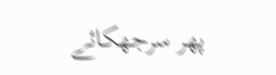پھر سرجھکائے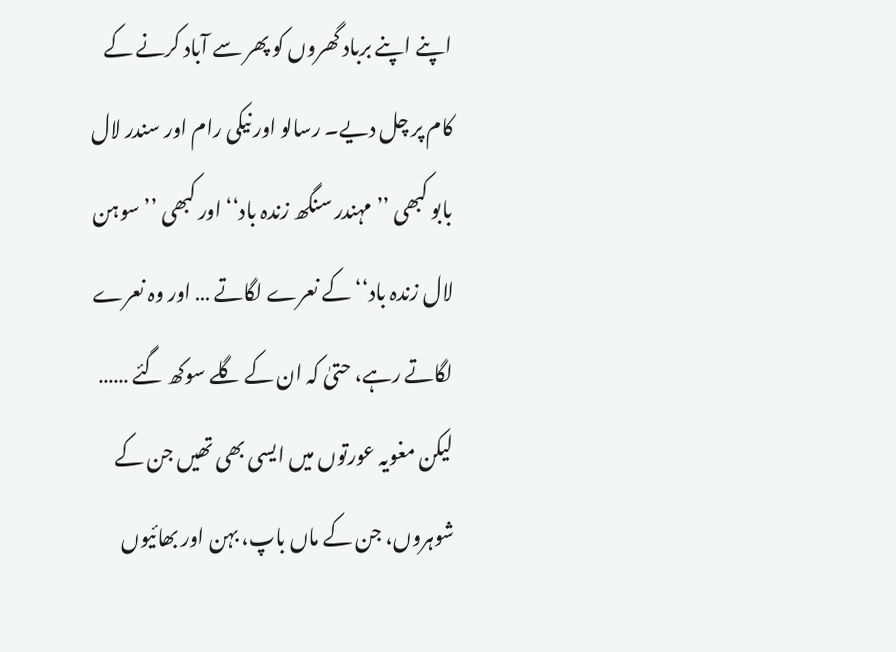اپنے اپنے برباد گھروں کو پھر سے آباد کرنے کے کام پر چل دیے۔ رسالو اور نیکی رام اور سندر لال بابو کبھی ’’مہندر سنگھ زندہ باد‘‘ اور کبھی ’’سوہن لال زندہ باد‘‘ کے نعرے لگاتے … اور وہ نعرے لگاتے رہے، حتیٰ کہ ان کے گلے سوکھ گئے ……
لیکن مغویہ عورتوں میں ایسی بھی تھیں جن کے شوہروں، جن کے ماں باپ، بہن اور بھائیوں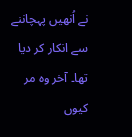نے اُنھیں پہچاننے سے انکار کر دیا تھا۔ آخر وہ مر کیوں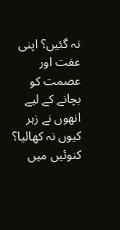نہ گئیں؟ اپنی عفت اور عصمت کو بچانے کے لیے انھوں نے زہر کیوں نہ کھالیا؟ کنوئیں میں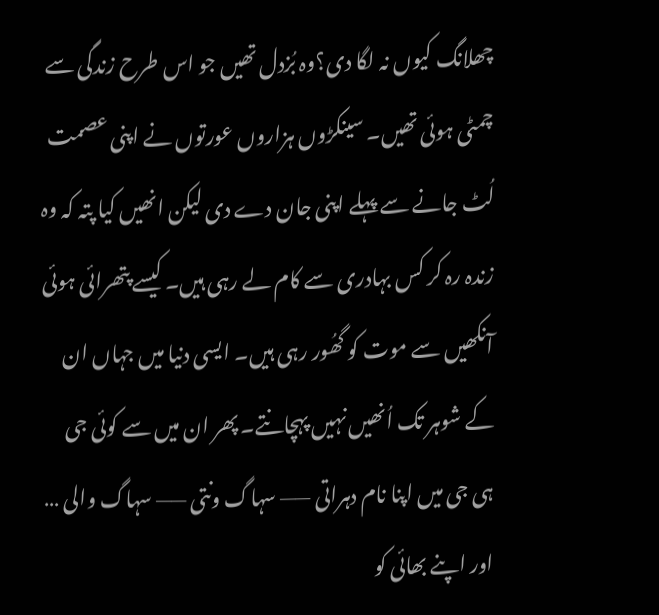چھلانگ کیوں نہ لگا دی؟وہ بُزدل تھیں جو اس طرح زندگی سے چمٹی ہوئی تھیں۔ سینکڑوں ہزاروں عورتوں نے اپنی عصمت لُٹ جانے سے پہلے اپنی جان دے دی لیکن انھیں کیا پتہ کہ وہ زندہ رہ کر کس بہادری سے کام لے رہی ہیں۔ کیسے پتھرائی ہوئی آنکھیں سے موت کو گھُور رہی ہیں۔ ایسی دنیا میں جہاں ان کے شوہر تک اُنھیں نہیں پہچانتے۔ پھر ان میں سے کوئی جی ہی جی میں اپنا نام دہراتی —— سہاگ ونتی —— سہاگ والی … اور اپنے بھائی کو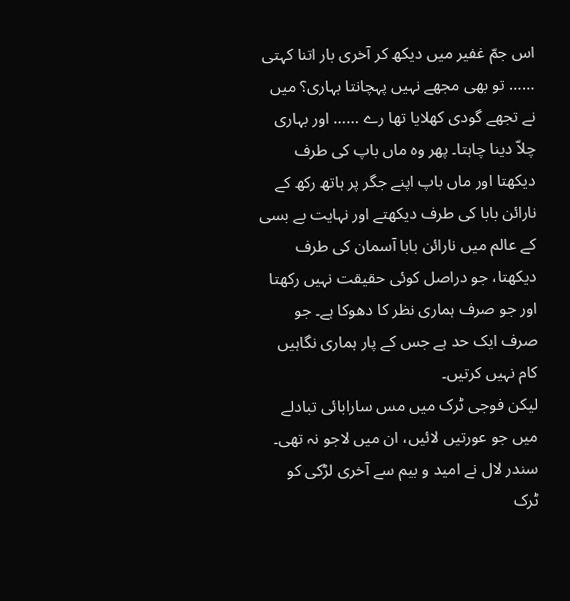اس جمّ غفیر میں دیکھ کر آخری بار اتنا کہتی …… تو بھی مجھے نہیں پہچانتا بہاری؟ میں نے تجھے گودی کھلایا تھا رے …… اور بہاری چلاّ دینا چاہتا۔ پھر وہ ماں باپ کی طرف دیکھتا اور ماں باپ اپنے جگر پر ہاتھ رکھ کے نارائن بابا کی طرف دیکھتے اور نہایت بے بسی کے عالم میں نارائن بابا آسمان کی طرف دیکھتا، جو دراصل کوئی حقیقت نہیں رکھتا اور جو صرف ہماری نظر کا دھوکا ہے۔ جو صرف ایک حد ہے جس کے پار ہماری نگاہیں کام نہیں کرتیں۔
لیکن فوجی ٹرک میں مس سارابائی تبادلے میں جو عورتیں لائیں، ان میں لاجو نہ تھی۔ سندر لال نے امید و بیم سے آخری لڑکی کو ٹرک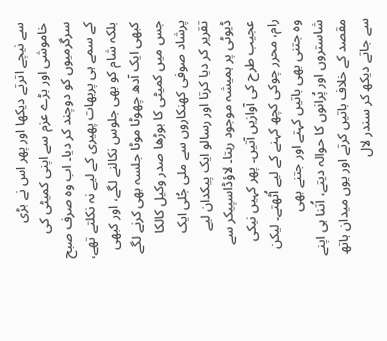سے نیچے اترتے دیکھا اور پھر اس نے بڑی خاموشی اور بڑے عزم سے اپنی کمیٹی کی سرگرمیوں کو دوچند کر دیا۔ اب وہ صرف صبح کے سمے ہی پربھات پھیری کے لیے نہ نکلتے تھے، بلکہ شام کو بھی جلوس نکالنے لگے، اور کبھی کبھی ایک آدھ چھوٹا موٹا جلسہ بھی کرنے لگے جس میں کمیٹی کا بوڑھا صدر وکیل کالکا پرشاد صوفی کھنکاروں سے ملی جُلی ایک تقریر کر دیا کرتا اور رسالو ایک پیکدان لیے ڈیوٹی پر ہمیشہ موجود رہتا۔ لاؤڈاسپیکر سے عجیب طرح کی آوازیں آتیں۔ پھر کہیں نیکی رام، محرر چوکی کچھ کہنے کے لیے اُٹھتے۔ لیکن وہ جتنی بھی باتیں کہتے اور جتنے بھی شاستروں اور پُرانوں کا حوالہ دیتے، اُتنا ہی اپنے مقصد کے خلاف باتیں کرتے اور یوں میدان ہاتھ سے جاتے دیکھ کر سندر لال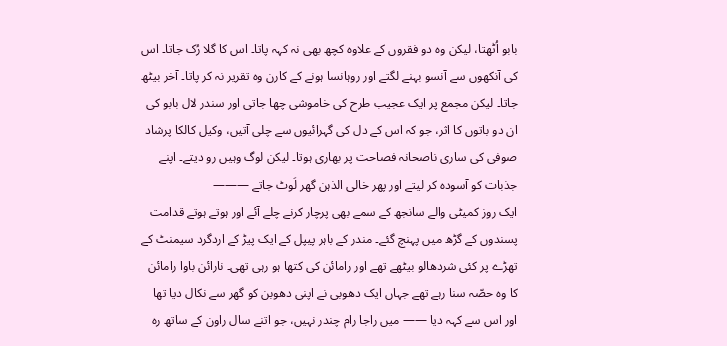بابو اُٹھتا، لیکن وہ دو فقروں کے علاوہ کچھ بھی نہ کہہ پاتا۔ اس کا گلا رُک جاتا۔ اس کی آنکھوں سے آنسو بہنے لگتے اور روہانسا ہونے کے کارن وہ تقریر نہ کر پاتا۔ آخر بیٹھ جاتا۔ لیکن مجمع پر ایک عجیب طرح کی خاموشی چھا جاتی اور سندر لال بابو کی ان دو باتوں کا اثر، جو کہ اس کے دل کی گہرائیوں سے چلی آتیں، وکیل کالکا پرشاد صوفی کی ساری ناصحانہ فصاحت پر بھاری ہوتا۔ لیکن لوگ وہیں رو دیتے۔ اپنے جذبات کو آسودہ کر لیتے اور پھر خالی الذہن گھر لَوٹ جاتے ———
ایک روز کمیٹی والے سانجھ کے سمے بھی پرچار کرنے چلے آئے اور ہوتے ہوتے قدامت پسندوں کے گڑھ میں پہنچ گئے۔ مندر کے باہر پیپل کے ایک پیڑ کے اردگرد سیمنٹ کے تھڑے پر کئی شردھالو بیٹھے تھے اور رامائن کی کتھا ہو رہی تھی۔ نارائن باوا رامائن کا وہ حصّہ سنا رہے تھے جہاں ایک دھوبی نے اپنی دھوبن کو گھر سے نکال دیا تھا اور اس سے کہہ دیا —— میں راجا رام چندر نہیں، جو اتنے سال راون کے ساتھ رہ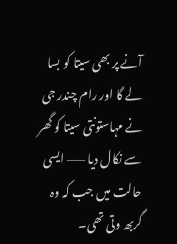آنے پر بھی سیتا کو بسا لے گا اور رام چندر جی نے مہاستونتی سیتا کو گھر سے نکال دیا —— ایسی حالت میں جب کہ وہ گربھ وتی تھی۔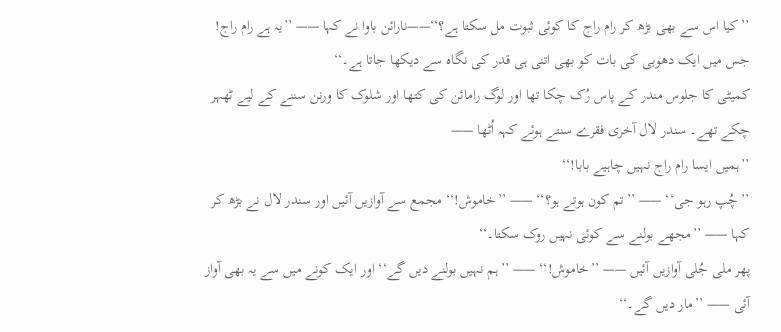’’کیا اس سے بھی بڑھ کر رام راج کا کوئی ثبوت مل سکتا ہے؟‘‘——نارائن باوا نے کہا —— ’’یہ ہے رام راج! جس میں ایک دھوبی کی بات کو بھی اتنی ہی قدر کی نگاہ سے دیکھا جاتا ہے۔‘‘
کمیٹی کا جلوس مندر کے پاس رُک چکا تھا اور لوگ رامائن کی کتھا اور شلوک کا ورنن سننے کے لیے ٹھہر چکے تھے۔ سندر لال آخری فقرے سنتے ہوئے کہہ اُٹھا ——
’’ہمیں ایسا رام راج نہیں چاہیے بابا!‘‘
’’چُپ رہو جی‘‘ —— ’’تم کون ہوتے ہو؟‘‘ —— ’’خاموش!‘‘ مجمع سے آوازیں آئیں اور سندر لال نے بڑھ کر کہا —— ’’مجھے بولنے سے کوئی نہیں روک سکتا۔‘‘
پھر ملی جُلی آوازیں آئیں —— ’’خاموش!‘‘ —— ’’ہم نہیں بولنے دیں گے‘‘ اور ایک کونے میں سے یہ بھی آواز آئی —— ’’مار دیں گے۔‘‘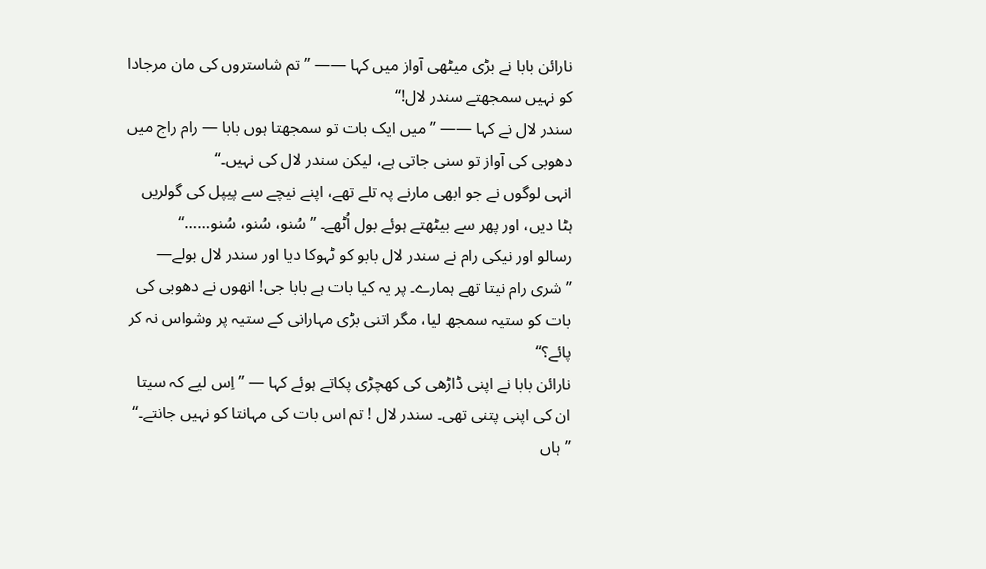نارائن بابا نے بڑی میٹھی آواز میں کہا —— ’’تم شاستروں کی مان مرجادا کو نہیں سمجھتے سندر لال!‘‘
سندر لال نے کہا —— ’’میں ایک بات تو سمجھتا ہوں بابا — رام راج میں دھوبی کی آواز تو سنی جاتی ہے، لیکن سندر لال کی نہیں۔‘‘
انہی لوگوں نے جو ابھی مارنے پہ تلے تھے، اپنے نیچے سے پیپل کی گولریں ہٹا دیں، اور پھر سے بیٹھتے ہوئے بول اُٹھے۔ ’’سُنو، سُنو، سُنو……‘‘
رسالو اور نیکی رام نے سندر لال بابو کو ٹہوکا دیا اور سندر لال بولے— ’’شری رام نیتا تھے ہمارے۔ پر یہ کیا بات ہے بابا جی! انھوں نے دھوبی کی بات کو ستیہ سمجھ لیا، مگر اتنی بڑی مہارانی کے ستیہ پر وشواس نہ کر پائے؟‘‘
نارائن بابا نے اپنی ڈاڑھی کی کھچڑی پکاتے ہوئے کہا — ’’اِس لیے کہ سیتا ان کی اپنی پتنی تھی۔ سندر لال ! تم اس بات کی مہانتا کو نہیں جانتے۔‘‘
’’ہاں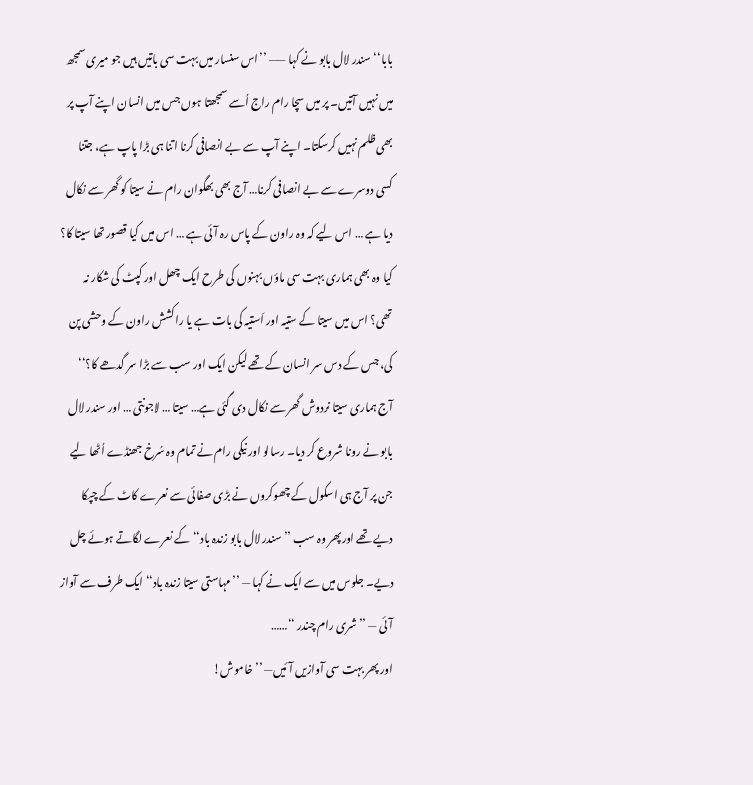بابا‘‘ سندر لال بابو نے کہا —— ’’اس سنسار میں بہت سی باتیں ہیں جو میری سمجھ میں نہیں آتیں۔ پر میں سچا رام راج اُسے سمجھتا ہوں جس میں انسان اپنے آپ پر بھی ظلم نہیں کرسکتا۔ اپنے آپ سے بے انصافی کرنا اتنا ہی بڑا پاپ ہے، جتنا کسی دوسرے سے بے انصافی کرنا… آج بھی بھگوان رام نے سیتا کو گھر سے نکال دیا ہے … اس لیے کہ وہ راون کے پاس رہ آئی ہے … اس میں کیا قصور تھا سیتا کا؟ کیا وہ بھی ہماری بہت سی ماؤں بہنوں کی طرح ایک چھل اور کپٹ کی شکار نہ تھی؟ اس میں سیتا کے ستیہ اور اَستیہ کی بات ہے یا راکشش راون کے وحشی پن کی، جس کے دس سر انسان کے تھے لیکن ایک اور سب سے بڑا سر گدھے کا؟‘‘
آج ہماری سیتا نردوش گھر سے نکال دی گئی ہے… سیتا … لاجونتی … اور سندر لال بابو نے رونا شروع کر دیا۔ رسالو اور نیکی رام نے تمام وہ سُرخ جھنڈے اُٹھا لیے جن پر آج ہی اسکول کے چھوکروں نے بڑی صفائی سے نعرے کاٹ کے چپکا دیے تھے اورپھر وہ سب ’’سندر لال بابو زندہ باد‘‘ کے نعرے لگاتے ہوئے چل دیے۔ جلوس میں سے ایک نے کہا — ’’مہاستی سیتا زندہ باد‘‘ ایک طرف سے آواز آئی — ’’شری رام چندر ‘‘……
اور پھر بہت سی آوازیں آئیں— ’’خاموش!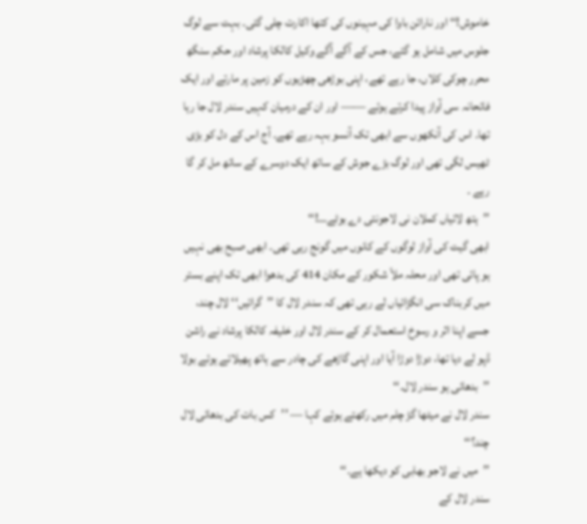خاموش!‘‘ اور نارائن باوا کی مہینوں کی کتھا اکارت چلی گئی۔ بہت سے لوگ جلوس میں شامل ہو گئے، جس کے آگے آگے وکیل کالکا پرشاد اور حکم سنگھ محرر چوکی کلاں، جا رہے تھے، اپنی بوڑھی چھڑیوں کو زمین پر مارتے اور ایک فاتحانہ سی آواز پیدا کرتے ہوئے —— اور ان کے درمیان کہیں سندر لال جا رہا تھا۔ اس کی آنکھوں سے ابھی تک آنسو بہہ رہے تھے۔ آج اس کے دل کو بڑی ٹھیس لگی تھی اور لوگ بڑے جوش کے ساتھ ایک دوسرے کے ساتھ مل کر گا رہے ۔
’’ہتھ لائیاں کملان نی لاجونتی دے بوٹے…!‘‘
ابھی گیت کی آواز لوگوں کے کانوں میں گونج رہی تھی۔ ابھی صبح بھی نہیں ہو پائی تھی اور محلہ ملاّ شکور کے مکان 414 کی بدھوا ابھی تک اپنے بستر میں کربناک سی انگڑائیاں لے رہی تھی کہ سندر لال کا ’’گرائیں‘‘ لال چند، جسے اپنا اثر و رسوخ استعمال کر کے سندر لال اور خلیفہ کالکا پرشاد نے راشن ڈپو لے دیا تھا، دوڑا دوڑا آیا اور اپنی گاڑھے کی چادر سے ہاتھ پھیلائے ہوئے بولا
’’بدھائی ہو سندر لال۔‘‘
سندر لال نے میٹھا گڑ چلم میں رکھتے ہوئے کہا — ’’کس بات کی بدھائی لال چند؟‘‘
’’میں نے لاجو بھابی کو دیکھا ہے۔‘‘
سندر لال کے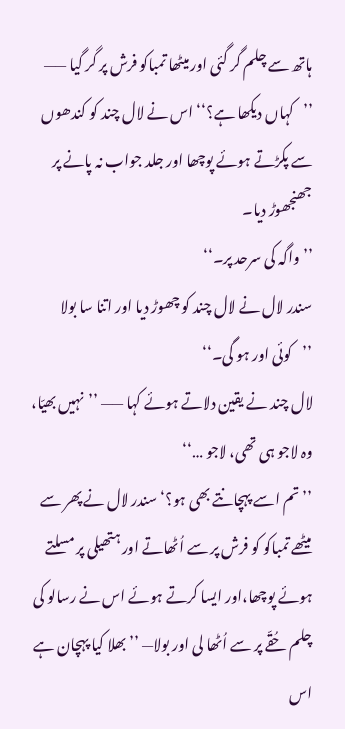ہاتھ سے چلم گر گئی اور میٹھا تمباکو فرش پر گر گیا —— ’’کہاں دیکھا ہے؟‘‘ اس نے لال چند کو کندھوں سے پکڑتے ہوئے پوچھا اور جلد جواب نہ پانے پر جھنجھوڑ دیا۔
’’واگہ کی سرحد پر۔‘‘
سندر لال نے لال چند کو چھوڑ دیا اور اتنا سا بولا ’’کوئی اور ہو گی۔‘‘
لال چند نے یقین دلاتے ہوئے کہا —— ’’نہیں بھیّا، وہ لاجو ہی تھی، لاجو …‘‘
’’تم اسے پہچانتے بھی ہو؟‘ سندر لال نے پھر سے میٹھے تمباکو کو فرش پر سے اُٹھاتے اور ہتھیلی پر مسلتے ہوئے پوچھا،اور ایسا کرتے ہوئے اس نے رسالو کی چلم حُقّے پر سے اُٹھا لی اور بولا— ’’بھلا کیا پہچان ہے اس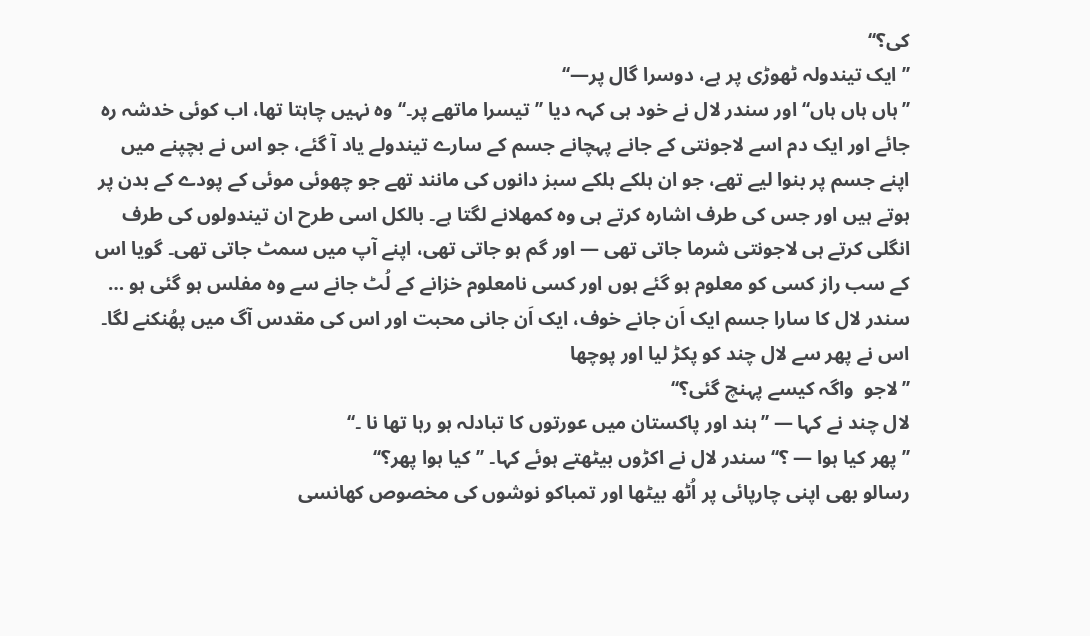کی؟‘‘
’’ایک تیندولہ ٹھوڑی پر ہے، دوسرا گال پر—‘‘
’’ہاں ہاں ہاں‘‘ اور سندر لال نے خود ہی کہہ دیا ’’تیسرا ماتھے پر۔‘‘ وہ نہیں چاہتا تھا، اب کوئی خدشہ رہ جائے اور ایک دم اسے لاجونتی کے جانے پہچانے جسم کے سارے تیندولے یاد آ گئے، جو اس نے بچپنے میں اپنے جسم پر بنوا لیے تھے، جو ان ہلکے ہلکے سبز دانوں کی مانند تھے جو چھوئی موئی کے پودے کے بدن پر ہوتے ہیں اور جس کی طرف اشارہ کرتے ہی وہ کمھلانے لگتا ہے۔ بالکل اسی طرح ان تیندولوں کی طرف انگلی کرتے ہی لاجونتی شرما جاتی تھی — اور گم ہو جاتی تھی، اپنے آپ میں سمٹ جاتی تھی۔ گویا اس کے سب راز کسی کو معلوم ہو گئے ہوں اور کسی نامعلوم خزانے کے لُٹ جانے سے وہ مفلس ہو گئی ہو … سندر لال کا سارا جسم ایک اَن جانے خوف، ایک اَن جانی محبت اور اس کی مقدس آگ میں پھُنکنے لگا۔ اس نے پھر سے لال چند کو پکڑ لیا اور پوچھا
’’لاجو  واگہ کیسے پہنچ گئی؟‘‘
لال چند نے کہا — ’’ہند اور پاکستان میں عورتوں کا تبادلہ ہو رہا تھا نا ۔‘‘
’’پھر کیا ہوا — ؟‘‘ سندر لال نے اکڑوں بیٹھتے ہوئے کہا۔ ’’کیا ہوا پھر؟‘‘
رسالو بھی اپنی چارپائی پر اُٹھ بیٹھا اور تمباکو نوشوں کی مخصوص کھانسی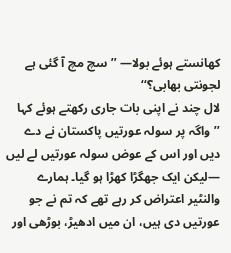کھانستے ہوئے بولا— ’’سچ مچ آ گئی ہے لجونتی بھابی؟‘‘
لال چند نے اپنی بات جاری رکھتے ہوئے کہا ’’واگہ پر سولہ عورتیں پاکستان نے دے دیں اور اس کے عوض سولہ عورتیں لے لیں —لیکن ایک جھگڑا کھڑا ہو گیا۔ ہمارے والنٹیر اعتراض کر رہے تھے کہ تم نے جو عورتیں دی ہیں، ان میں ادھیڑ، بوڑھی اور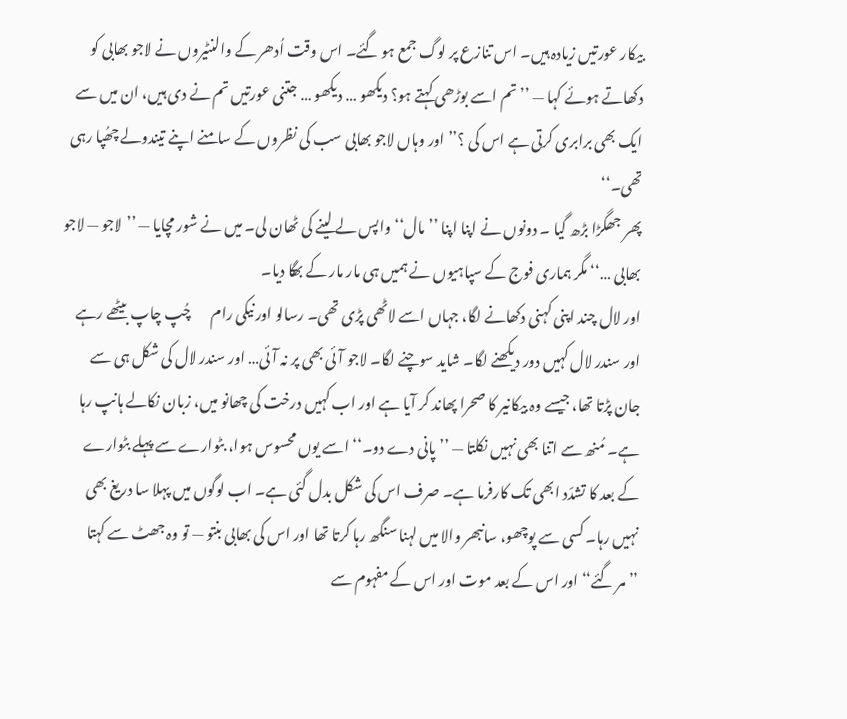بیکار عورتیں زیادہ ہیں۔ اس تنازع پر لوگ جمع ہو گئے۔ اس وقت اُدھر کے والنٹیروں نے لاجو بھابی کو دکھاتے ہوئے کہا — ’’تم اسے بوڑھی کہتے ہو؟ دیکھو … دیکھو … جتنی عورتیں تم نے دی ہیں، ان میں سے ایک بھی برابری کرتی ہے اس کی ؟’’ اور وہاں لاجو بھابی سب کی نظروں کے سامنے اپنے تیندولے چھُپا رہی تھی۔‘‘
پھر جھگڑا بڑھ گیا ۔ دونوں نے اپنا اپنا ’’مال‘‘ واپس لے لینے کی ٹھان لی۔ میں نے شور مچایا — ’’لاجو — لاجو بھابی …‘‘ مگر ہماری فوج کے سپاہیوں نے ہمیں ہی مار مار کے بھگا دیا۔
اور لال چند اپنی کہنی دکھانے لگا، جہاں اسے لاٹھی پڑی تھی۔ رسالو اور نیکی رام       چُپ چاپ بیٹھے رہے اور سندر لال کہیں دور دیکھنے لگا۔ شاید سوچنے لگا۔ لاجو آئی بھی پر نہ آئی… اور سندر لال کی شکل ہی سے جان پڑتا تھا، جیسے وہ بیکانیر کا صحرا پھاند کر آیا ہے اور اب کہیں درخت کی چھانو میں، زبان نکالے ہانپ رہا ہے۔ مُنھ سے اتنا بھی نہیں نکلتا — ’’پانی دے دو۔‘‘ اسے یوں محسوس ہوا، بٹوارے سے پہلے بٹوارے کے بعد کا تشدّد ابھی تک کارفرما ہے۔ صرف اس کی شکل بدل گئی ہے۔ اب لوگوں میں پہلا سا دریغ بھی نہیں رہا۔ کسی سے پوچھو، سانبھر والا میں لہنا سنگھ رہا کرتا تھا اور اس کی بھابی بنتو — تو وہ جھٹ سے کہتا ’’مر گئے‘‘ اور اس کے بعد موت اور اس کے مفہوم سے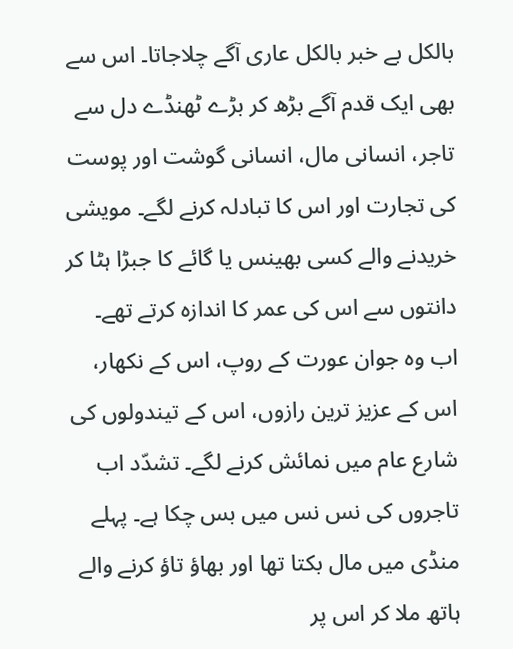بالکل بے خبر بالکل عاری آگے چلاجاتا۔ اس سے بھی ایک قدم آگے بڑھ کر بڑے ٹھنڈے دل سے تاجر، انسانی مال، انسانی گوشت اور پوست کی تجارت اور اس کا تبادلہ کرنے لگے۔ مویشی خریدنے والے کسی بھینس یا گائے کا جبڑا ہٹا کر دانتوں سے اس کی عمر کا اندازہ کرتے تھے۔
اب وہ جوان عورت کے روپ، اس کے نکھار، اس کے عزیز ترین رازوں، اس کے تیندولوں کی شارع عام میں نمائش کرنے لگے۔ تشدّد اب تاجروں کی نس نس میں بس چکا ہے۔ پہلے منڈی میں مال بکتا تھا اور بھاؤ تاؤ کرنے والے ہاتھ ملا کر اس پر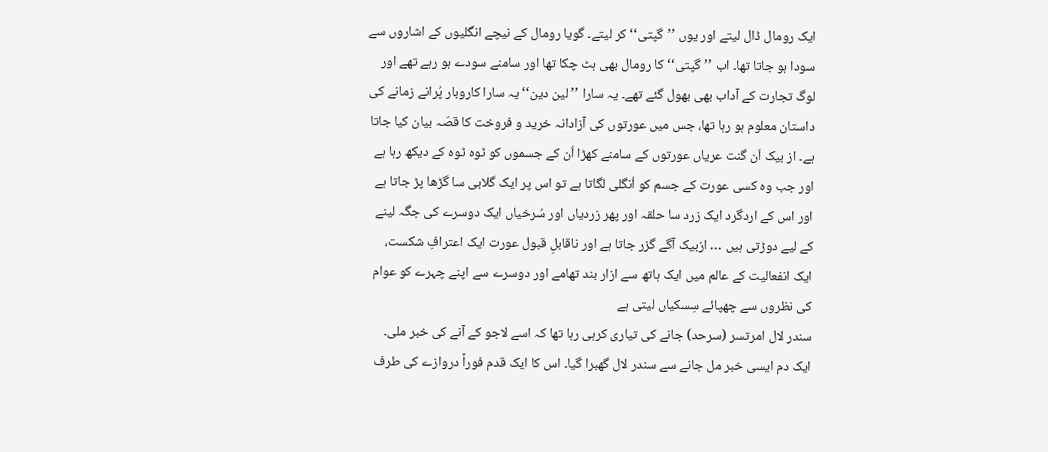ایک رومال ڈال لیتے اور یوں ’’گپتی‘‘ کر لیتے۔ گویا رومال کے نیچے انگلیوں کے اشاروں سے سودا ہو جاتا تھا۔ اب ’’گپتی‘‘ کا رومال بھی ہٹ چکا تھا اور سامنے سودے ہو رہے تھے اور لوگ تجارت کے آداب بھی بھول گئے تھے۔ یہ سارا ’’لین دین‘‘ یہ سارا کاروبار پُرانے زمانے کی داستان معلوم ہو رہا تھا، جس میں عورتوں کی آزادانہ خرید و فروخت کا قصّہ بیان کیا جاتا ہے۔ از بیک اَن گنت عریاں عورتوں کے سامنے کھڑا اُن کے جسموں کو ٹوہ ٹوہ کے دیکھ رہا ہے اور جب وہ کسی عورت کے جسم کو اُنگلی لگاتا ہے تو اس پر ایک گلابی سا گڑھا پڑ جاتا ہے اور اس کے اردگرد ایک زرد سا حلقہ اور پھر زردیاں اور سُرخیاں ایک دوسرے کی جگہ لینے کے لیے دوڑتی ہیں … ازبیک آگے گزر جاتا ہے اور ناقابلِ قبول عورت ایک اعترافِ شکست، ایک انفعالیت کے عالم میں ایک ہاتھ سے ازار بند تھامے اور دوسرے سے اپنے چہرے کو عوام کی نظروں سے چھپائے سِسکیاں لیتی ہے
سندر لال امرتسر (سرحد) جانے کی تیاری کرہی رہا تھا کہ اسے لاجو کے آنے کی خبر ملی۔ ایک دم ایسی خبر مل جانے سے سندر لال گھبرا گیا۔ اس کا ایک قدم فوراً دروازے کی طرف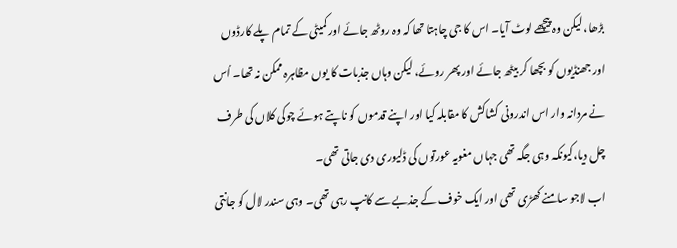بڑھا، لیکن وہ پیچھے لوٹ آیا۔ اس کا جی چاہتا تھا کہ وہ روٹھ جائے اور کمیٹی کے تمام پلے کارڈوں اور جھنڈیوں کو بچھا کر بیٹھ جائے اور پھر روئے، لیکن وہاں جذبات کا یوں مظاہرہ ممکن نہ تھا۔ اُس نے مردانہ وار اس اندرونی کشاکش کا مقابلہ کیا اور اپنے قدموں کو ناپتے ہوئے چوکی کلاں کی طرف چل دیا،کیونکہ وہی جگہ تھی جہاں مغویہ عورتوں کی ڈلیوری دی جاتی تھی۔
اب لاجو سامنے کھڑی تھی اور ایک خوف کے جذبے سے کانپ رہی تھی۔ وہی سندر لال کو جانتی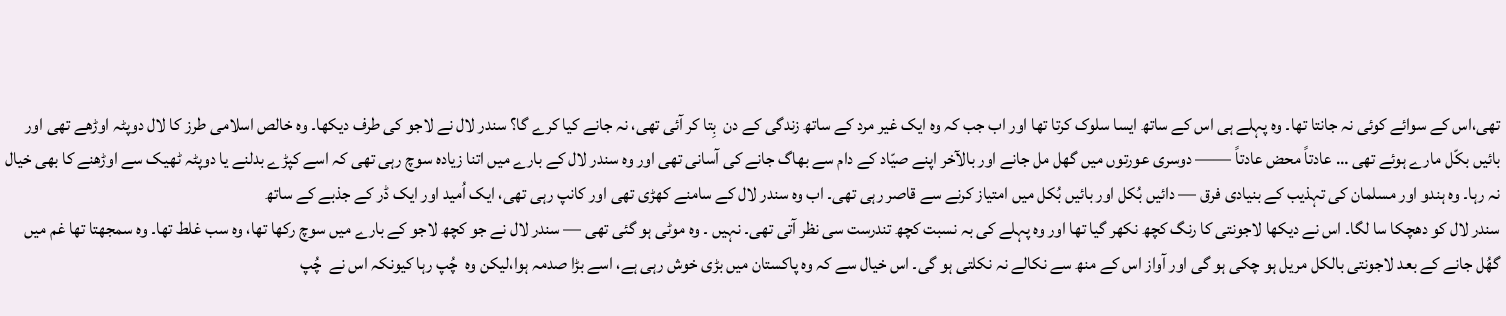تھی،اس کے سوائے کوئی نہ جانتا تھا۔ وہ پہلے ہی اس کے ساتھ ایسا سلوک کرتا تھا اور اب جب کہ وہ ایک غیر مرد کے ساتھ زندگی کے دن  بِتا کر آئی تھی، نہ جانے کیا کرے گا؟ سندر لال نے لاجو کی طرف دیکھا۔ وہ خالص اسلامی طرز کا لال دوپٹہ اوڑھے تھی اور بائیں بکّل مارے ہوئے تھی … عادتاً محض عادتاً —— دوسری عورتوں میں گھل مل جانے اور بالآخر اپنے صیّاد کے دام سے بھاگ جانے کی آسانی تھی اور وہ سندر لال کے بارے میں اتنا زیادہ سوچ رہی تھی کہ اسے کپڑے بدلنے یا دوپٹہ ٹھیک سے اوڑھنے کا بھی خیال نہ رہا۔ وہ ہندو اور مسلمان کی تہذیب کے بنیادی فرق — دائیں بُکل اور بائیں بُکل میں امتیاز کرنے سے قاصر رہی تھی۔ اب وہ سندر لال کے سامنے کھڑی تھی اور کانپ رہی تھی، ایک اُمید اور ایک ڈر کے جذبے کے ساتھ
سندر لال کو دھچکا سا لگا۔ اس نے دیکھا لاجونتی کا رنگ کچھ نکھر گیا تھا اور وہ پہلے کی بہ نسبت کچھ تندرست سی نظر آتی تھی۔ نہیں ۔ وہ موٹی ہو گئی تھی — سندر لال نے جو کچھ لاجو کے بارے میں سوچ رکھا تھا، وہ سب غلط تھا۔ وہ سمجھتا تھا غم میں گھُل جانے کے بعد لاجونتی بالکل مریل ہو چکی ہو گی اور آواز اس کے منھ سے نکالے نہ نکلتی ہو گی۔ اس خیال سے کہ وہ پاکستان میں بڑی خوش رہی ہے، اسے بڑا صدمہ ہوا،لیکن وہ  چُپ رہا کیونکہ اس نے  چُپ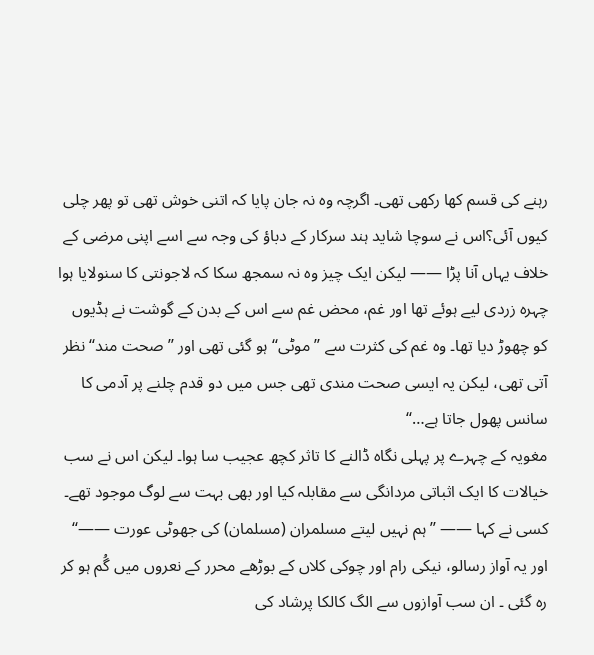رہنے کی قسم کھا رکھی تھی۔ اگرچہ وہ نہ جان پایا کہ اتنی خوش تھی تو پھر چلی کیوں آئی؟اس نے سوچا شاید ہند سرکار کے دباؤ کی وجہ سے اسے اپنی مرضی کے خلاف یہاں آنا پڑا —— لیکن ایک چیز وہ نہ سمجھ سکا کہ لاجونتی کا سنولایا ہوا چہرہ زردی لیے ہوئے تھا اور غم، محض غم سے اس کے بدن کے گوشت نے ہڈیوں کو چھوڑ دیا تھا۔ وہ غم کی کثرت سے ’’موٹی‘‘ ہو گئی تھی اور ’’صحت مند‘‘ نظر آتی تھی، لیکن یہ ایسی صحت مندی تھی جس میں دو قدم چلنے پر آدمی کا سانس پھول جاتا ہے…‘‘
مغویہ کے چہرے پر پہلی نگاہ ڈالنے کا تاثر کچھ عجیب سا ہوا۔ لیکن اس نے سب خیالات کا ایک اثباتی مردانگی سے مقابلہ کیا اور بھی بہت سے لوگ موجود تھے۔ کسی نے کہا —— ’’ہم نہیں لیتے مسلمران (مسلمان) کی جھوٹی عورت ——‘‘
اور یہ آواز رسالو، نیکی رام اور چوکی کلاں کے بوڑھے محرر کے نعروں میں گُم ہو کر رہ گئی ۔ ان سب آوازوں سے الگ کالکا پرشاد کی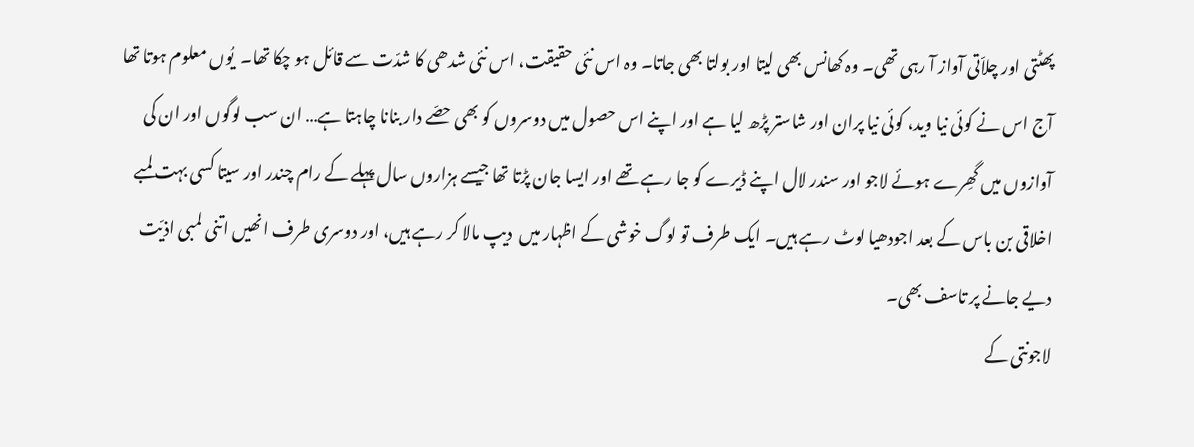پھٹتی اور چلاّتی آواز آ رہی تھی۔ وہ کھانس بھی لیتا اور بولتا بھی جاتا۔ وہ اس نئی حقیقت، اس نئی شدھی کا شدّت سے قائل ہو چکا تھا۔  یُوں معلوم ہوتا تھا آج اس نے کوئی نیا وید، کوئی نیا پران اور شاستر پڑھ لیا ہے اور اپنے اس حصول میں دوسروں کو بھی حصّے دار بنانا چاہتا ہے… ان سب لوگوں اور ان کی آوازوں میں گھِرے ہوئے لاجو اور سندر لال اپنے ڈیرے کو جا رہے تھے اور ایسا جان پڑتا تھا جیسے ہزاروں سال پہلے کے رام چندر اور سیتا کسی بہت لمبے اخلاقی بن باس کے بعد اجودھیا لوٹ رہے ہیں۔ ایک طرف تو لوگ خوشی کے اظہار میں  دیپ مالا کر رہے ہیں، اور دوسری طرف انھیں اتنی لمبی اذیّت دیے جانے پر تاسف بھی۔
لاجونتی کے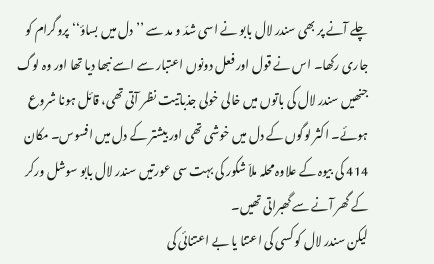چلے آنے پر بھی سندر لال بابو نے اسی شدّ و مد سے ’’دل میں بساؤ‘‘ پروگرام کو جاری رکھا۔ اس نے قول اور فعل دونوں اعتبار سے اسے نبھا دیا تھا اور وہ لوگ جنھیں سندر لال کی باتوں میں خالی خولی جذباتیت نظر آتی تھی، قائل ہونا شروع ہوئے۔ اکثر لوگوں کے دل میں خوشی تھی اور بیشتر کے دل میں افسوس۔ مکان 414 کی بیوہ کے علاوہ محلہ ملاّ شکور کی بہت سی عورتیں سندر لال بابو سوشل ورکر کے گھر آنے سے گھبراتی تھیں۔
لیکن سندر لال کو کسی کی اعتنا یا بے اعتنائی کی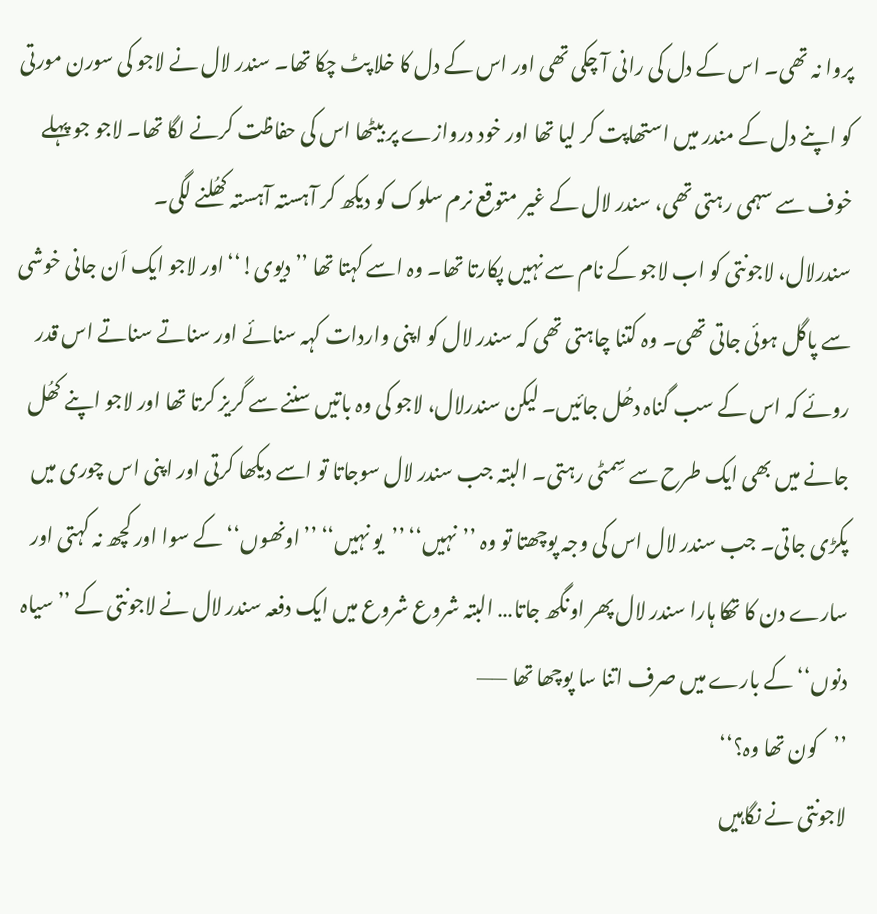پروا نہ تھی۔ اس کے دل کی رانی آ چکی تھی اور اس کے دل کا خلا پٹ چکا تھا۔ سندر لال نے لاجو کی سورن مورتی کو اپنے دل کے مندر میں استھاپت کر لیا تھا اور خود دروازے پر بیٹھا اس کی حفاظت کرنے لگا تھا۔ لاجو جو پہلے خوف سے سہمی رہتی تھی، سندر لال کے غیر متوقع نرم سلوک کو دیکھ کر آہستہ آہستہ کھُلنے لگی۔
سندرلال، لاجونتی کو اب لاجو کے نام سے نہیں پکارتا تھا۔ وہ اسے کہتا تھا ’’دیوی!‘‘اور لاجو ایک اَن جانی خوشی سے پاگل ہوئی جاتی تھی۔ وہ کتنا چاہتی تھی کہ سندر لال کو اپنی واردات کہہ سنائے اور سناتے سناتے اس قدر روئے کہ اس کے سب گناہ دھُل جائیں۔ لیکن سندرلال، لاجو کی وہ باتیں سننے سے گریز کرتا تھا اور لاجو اپنے کھُل جانے میں بھی ایک طرح سے سِمٹی رہتی۔ البتہ جب سندر لال سوجاتا تو اسے دیکھا کرتی اور اپنی اس چوری میں پکڑی جاتی۔ جب سندر لال اس کی وجہ پوچھتا تو وہ ’’نہیں‘‘ ’’یو نہیں‘‘ ’’اونھوں‘‘ کے سوا اور کچھ نہ کہتی اور سارے دن کا تھکا ہارا سندر لال پھر اونگھ جاتا… البتہ شروع شروع میں ایک دفعہ سندر لال نے لاجونتی کے ’’سیاہ دنوں‘‘ کے بارے میں صرف اتنا سا پوچھا تھا ——
’’کون تھا وہ؟‘‘
لاجونتی نے نگاہیں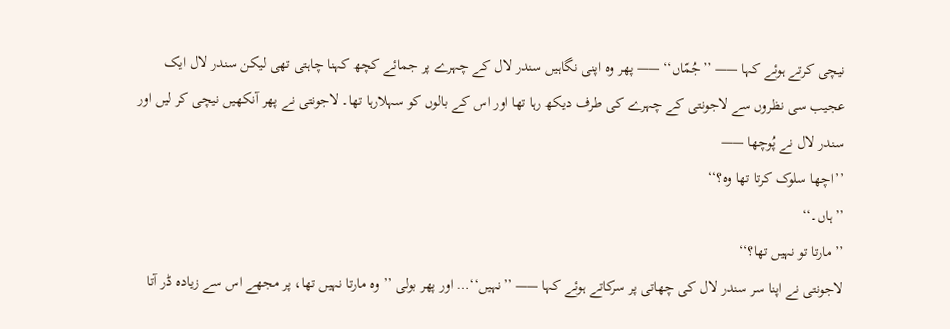نیچی کرتے ہوئے کہا —— ’’جُمّاں‘‘ —— پھر وہ اپنی نگاہیں سندر لال کے چہرے پر جمائے کچھ کہنا چاہتی تھی لیکن سندر لال ایک عجیب سی نظروں سے لاجونتی کے چہرے کی طرف دیکھ رہا تھا اور اس کے بالوں کو سہلارہا تھا۔ لاجونتی نے پھر آنکھیں نیچی کر لیں اور سندر لال نے پُوچھا ——
’’اچھا سلوک کرتا تھا وہ؟‘‘
’’ہاں۔‘‘
’’مارتا تو نہیں تھا؟‘‘
لاجونتی نے اپنا سر سندر لال کی چھاتی پر سرکاتے ہوئے کہا —— ’’نہیں‘‘… اور پھر بولی ’’وہ مارتا نہیں تھا، پر مجھے اس سے زیادہ ڈر آتا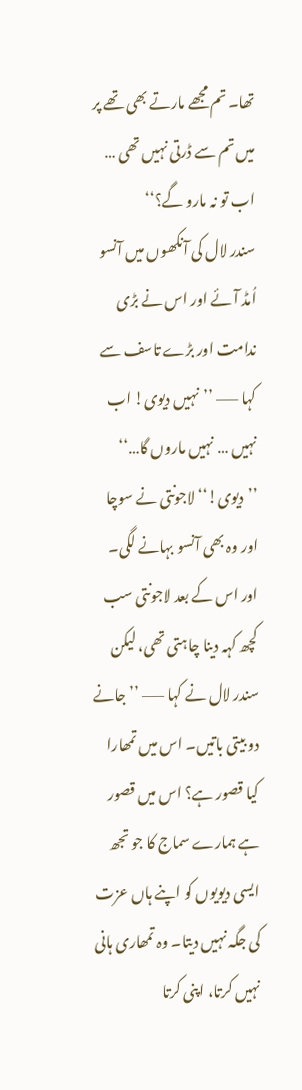تھا۔ تم مجھے مارتے بھی تھے پر میں تم سے ڈرتی نہیں تھی … اب تو نہ مارو گے؟‘‘
سندر لال کی آنکھوں میں آنسو اُمڈ آئے اور اس نے بڑی ندامت اور بڑے تاسف سے کہا —— ’’نہیں دیوی! اب نہیں … نہیں ماروں گا…‘‘
’’دیوی!‘‘ لاجونتی نے سوچا اور وہ بھی آنسو بہانے لگی۔
اور اس کے بعد لاجونتی سب کچھ کہہ دینا چاہتی تھی، لیکن سندر لال نے کہا —— ’’جانے دو بیتی باتیں۔ اس میں تمھارا کیا قصور ہے؟ اس میں قصور ہے ہمارے سماج کا جو تجھ ایسی دیویوں کو اپنے ہاں عزت کی جگہ نہیں دیتا۔ وہ تمھاری ہانی نہیں کرتا، اپنی کرتا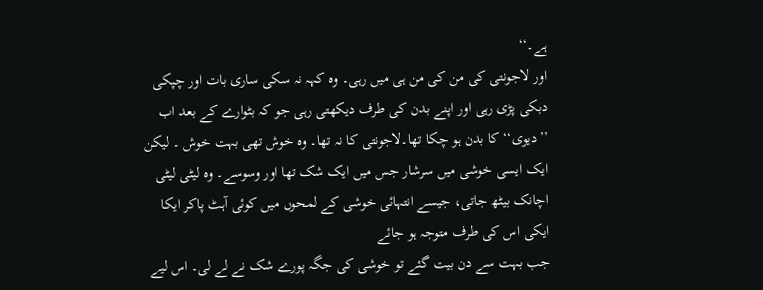ہے۔‘‘
اور لاجونتی کی من کی من ہی میں رہی۔ وہ کہہ نہ سکی ساری بات اور چپکی دبکی پڑی رہی اور اپنے بدن کی طرف دیکھتی رہی جو کہ بٹوارے کے بعد اب ’’دیوی‘‘ کا بدن ہو چکا تھا۔لاجونتی کا نہ تھا۔ وہ خوش تھی بہت خوش ۔ لیکن ایک ایسی خوشی میں سرشار جس میں ایک شک تھا اور وسوسے۔ وہ لیٹی لیٹی اچانک بیٹھ جاتی، جیسے انتہائی خوشی کے لمحوں میں کوئی آہٹ پاکر ایکا ایکی اس کی طرف متوجہ ہو جائے
جب بہت سے دن بیت گئے تو خوشی کی جگہ پورے شک نے لے لی۔ اس لیے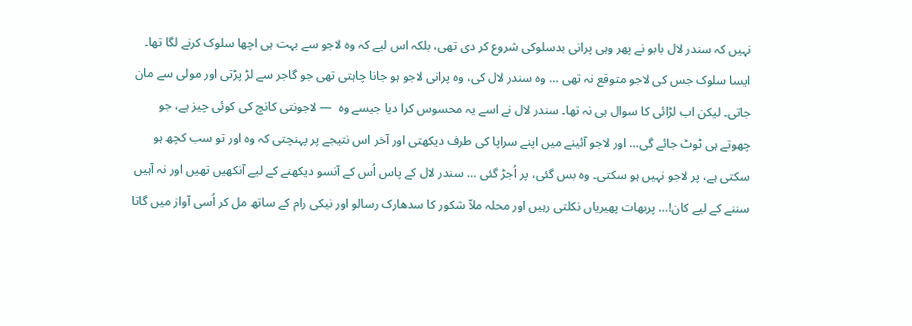نہیں کہ سندر لال بابو نے پھر وہی پرانی بدسلوکی شروع کر دی تھی، بلکہ اس لیے کہ وہ لاجو سے بہت ہی اچھا سلوک کرنے لگا تھا۔ ایسا سلوک جس کی لاجو متوقع نہ تھی … وہ سندر لال کی، وہ پرانی لاجو ہو جانا چاہتی تھی جو گاجر سے لڑ پڑتی اور مولی سے مان جاتی۔ لیکن اب لڑائی کا سوال ہی نہ تھا۔ سندر لال نے اسے یہ محسوس کرا دیا جیسے وہ  — لاجونتی کانچ کی کوئی چیز ہے، جو چھوتے ہی ٹوٹ جائے گی… اور لاجو آئینے میں اپنے سراپا کی طرف دیکھتی اور آخر اس نتیجے پر پہنچتی کہ وہ اور تو سب کچھ ہو سکتی ہے، پر لاجو نہیں ہو سکتی۔ وہ بس گئی، پر اُجڑ گئی … سندر لال کے پاس اُس کے آنسو دیکھنے کے لیے آنکھیں تھیں اور نہ آہیں سننے کے لیے کان!… پربھات پھیریاں نکلتی رہیں اور محلہ ملاّ شکور کا سدھارک رسالو اور نیکی رام کے ساتھ مل کر اُسی آواز میں گاتا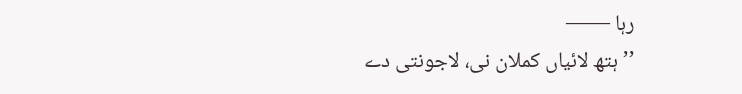رہا ——
’’ہتھ لائیاں کملان نی، لاجونتی دے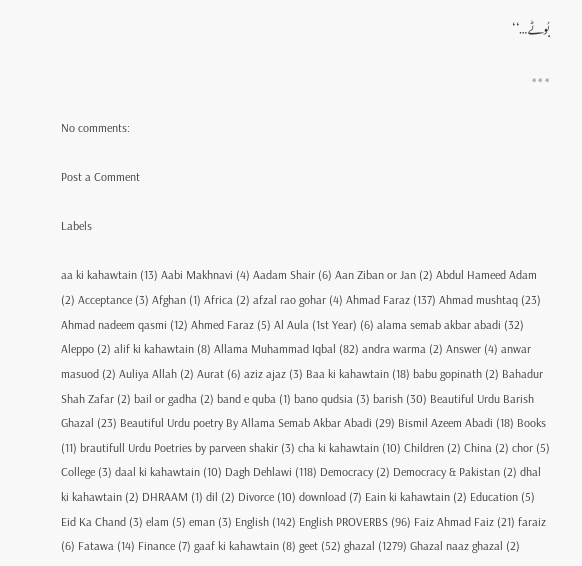بُوٹے…‘‘

٭٭٭

No comments:

Post a Comment

Labels

aa ki kahawtain (13) Aabi Makhnavi (4) Aadam Shair (6) Aan Ziban or Jan (2) Abdul Hameed Adam (2) Acceptance (3) Afghan (1) Africa (2) afzal rao gohar (4) Ahmad Faraz (137) Ahmad mushtaq (23) Ahmad nadeem qasmi (12) Ahmed Faraz (5) Al Aula (1st Year) (6) alama semab akbar abadi (32) Aleppo (2) alif ki kahawtain (8) Allama Muhammad Iqbal (82) andra warma (2) Answer (4) anwar masuod (2) Auliya Allah (2) Aurat (6) aziz ajaz (3) Baa ki kahawtain (18) babu gopinath (2) Bahadur Shah Zafar (2) bail or gadha (2) band e quba (1) bano qudsia (3) barish (30) Beautiful Urdu Barish Ghazal (23) Beautiful Urdu poetry By Allama Semab Akbar Abadi (29) Bismil Azeem Abadi (18) Books (11) brautifull Urdu Poetries by parveen shakir (3) cha ki kahawtain (10) Children (2) China (2) chor (5) College (3) daal ki kahawtain (10) Dagh Dehlawi (118) Democracy (2) Democracy & Pakistan (2) dhal ki kahawtain (2) DHRAAM (1) dil (2) Divorce (10) download (7) Eain ki kahawtain (2) Education (5) Eid Ka Chand (3) elam (5) eman (3) English (142) English PROVERBS (96) Faiz Ahmad Faiz (21) faraiz (6) Fatawa (14) Finance (7) gaaf ki kahawtain (8) geet (52) ghazal (1279) Ghazal naaz ghazal (2)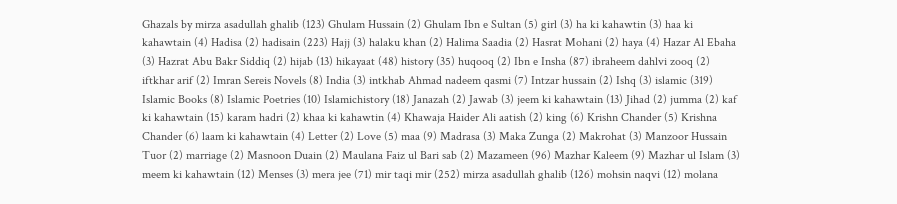Ghazals by mirza asadullah ghalib (123) Ghulam Hussain (2) Ghulam Ibn e Sultan (5) girl (3) ha ki kahawtin (3) haa ki kahawtain (4) Hadisa (2) hadisain (223) Hajj (3) halaku khan (2) Halima Saadia (2) Hasrat Mohani (2) haya (4) Hazar Al Ebaha (3) Hazrat Abu Bakr Siddiq (2) hijab (13) hikayaat (48) history (35) huqooq (2) Ibn e Insha (87) ibraheem dahlvi zooq (2) iftkhar arif (2) Imran Sereis Novels (8) India (3) intkhab Ahmad nadeem qasmi (7) Intzar hussain (2) Ishq (3) islamic (319) Islamic Books (8) Islamic Poetries (10) Islamichistory (18) Janazah (2) Jawab (3) jeem ki kahawtain (13) Jihad (2) jumma (2) kaf ki kahawtain (15) karam hadri (2) khaa ki kahawtin (4) Khawaja Haider Ali aatish (2) king (6) Krishn Chander (5) Krishna Chander (6) laam ki kahawtain (4) Letter (2) Love (5) maa (9) Madrasa (3) Maka Zunga (2) Makrohat (3) Manzoor Hussain Tuor (2) marriage (2) Masnoon Duain (2) Maulana Faiz ul Bari sab (2) Mazameen (96) Mazhar Kaleem (9) Mazhar ul Islam (3) meem ki kahawtain (12) Menses (3) mera jee (71) mir taqi mir (252) mirza asadullah ghalib (126) mohsin naqvi (12) molana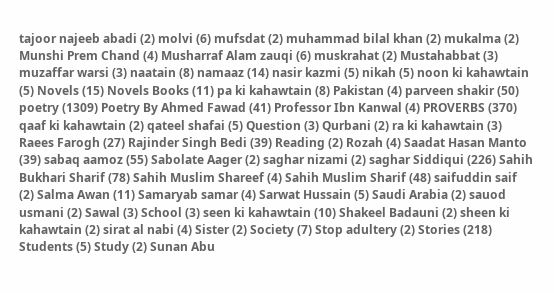tajoor najeeb abadi (2) molvi (6) mufsdat (2) muhammad bilal khan (2) mukalma (2) Munshi Prem Chand (4) Musharraf Alam zauqi (6) muskrahat (2) Mustahabbat (3) muzaffar warsi (3) naatain (8) namaaz (14) nasir kazmi (5) nikah (5) noon ki kahawtain (5) Novels (15) Novels Books (11) pa ki kahawtain (8) Pakistan (4) parveen shakir (50) poetry (1309) Poetry By Ahmed Fawad (41) Professor Ibn Kanwal (4) PROVERBS (370) qaaf ki kahawtain (2) qateel shafai (5) Question (3) Qurbani (2) ra ki kahawtain (3) Raees Farogh (27) Rajinder Singh Bedi (39) Reading (2) Rozah (4) Saadat Hasan Manto (39) sabaq aamoz (55) Sabolate Aager (2) saghar nizami (2) saghar Siddiqui (226) Sahih Bukhari Sharif (78) Sahih Muslim Shareef (4) Sahih Muslim Sharif (48) saifuddin saif (2) Salma Awan (11) Samaryab samar (4) Sarwat Hussain (5) Saudi Arabia (2) sauod usmani (2) Sawal (3) School (3) seen ki kahawtain (10) Shakeel Badauni (2) sheen ki kahawtain (2) sirat al nabi (4) Sister (2) Society (7) Stop adultery (2) Stories (218) Students (5) Study (2) Sunan Abu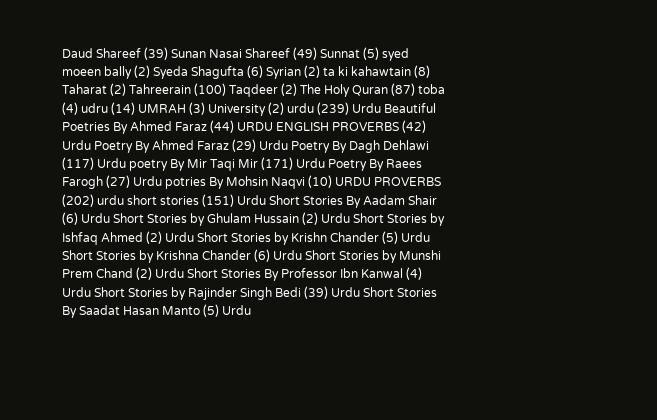Daud Shareef (39) Sunan Nasai Shareef (49) Sunnat (5) syed moeen bally (2) Syeda Shagufta (6) Syrian (2) ta ki kahawtain (8) Taharat (2) Tahreerain (100) Taqdeer (2) The Holy Quran (87) toba (4) udru (14) UMRAH (3) University (2) urdu (239) Urdu Beautiful Poetries By Ahmed Faraz (44) URDU ENGLISH PROVERBS (42) Urdu Poetry By Ahmed Faraz (29) Urdu Poetry By Dagh Dehlawi (117) Urdu poetry By Mir Taqi Mir (171) Urdu Poetry By Raees Farogh (27) Urdu potries By Mohsin Naqvi (10) URDU PROVERBS (202) urdu short stories (151) Urdu Short Stories By Aadam Shair (6) Urdu Short Stories by Ghulam Hussain (2) Urdu Short Stories by Ishfaq Ahmed (2) Urdu Short Stories by Krishn Chander (5) Urdu Short Stories by Krishna Chander (6) Urdu Short Stories by Munshi Prem Chand (2) Urdu Short Stories By Professor Ibn Kanwal (4) Urdu Short Stories by Rajinder Singh Bedi (39) Urdu Short Stories By Saadat Hasan Manto (5) Urdu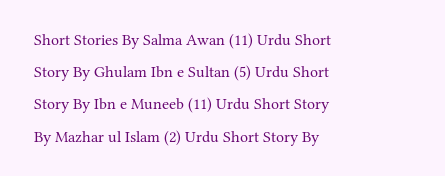Short Stories By Salma Awan (11) Urdu Short Story By Ghulam Ibn e Sultan (5) Urdu Short Story By Ibn e Muneeb (11) Urdu Short Story By Mazhar ul Islam (2) Urdu Short Story By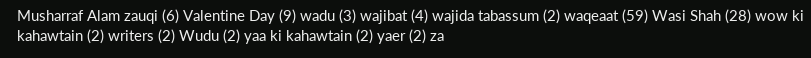Musharraf Alam zauqi (6) Valentine Day (9) wadu (3) wajibat (4) wajida tabassum (2) waqeaat (59) Wasi Shah (28) wow ki kahawtain (2) writers (2) Wudu (2) yaa ki kahawtain (2) yaer (2) za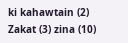ki kahawtain (2) Zakat (3) zina (10)